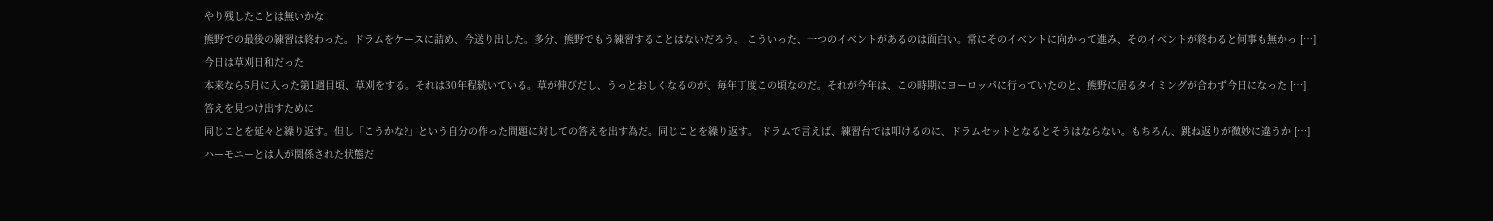やり残したことは無いかな
熊野での最後の練習は終わった。ドラムをケースに詰め、今送り出した。多分、熊野でもう練習することはないだろう。 こういった、一つのイベントがあるのは面白い。常にそのイベントに向かって進み、そのイベントが終わると何事も無かっ […]
今日は草刈日和だった
本来なら5月に入った第1週目頃、草刈をする。それは30年程続いている。草が伸びだし、うっとおしくなるのが、毎年丁度この頃なのだ。それが今年は、この時期にヨーロッパに行っていたのと、熊野に居るタイミングが合わず今日になった […]
答えを見つけ出すために
同じことを延々と繰り返す。但し「こうかな?」という自分の作った問題に対しての答えを出す為だ。同じことを繰り返す。 ドラムで言えば、練習台では叩けるのに、ドラムセットとなるとそうはならない。もちろん、跳ね返りが微妙に違うか […]
ハーモニーとは人が関係された状態だ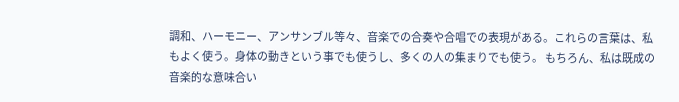調和、ハーモニー、アンサンブル等々、音楽での合奏や合唱での表現がある。これらの言葉は、私もよく使う。身体の動きという事でも使うし、多くの人の集まりでも使う。 もちろん、私は既成の音楽的な意味合い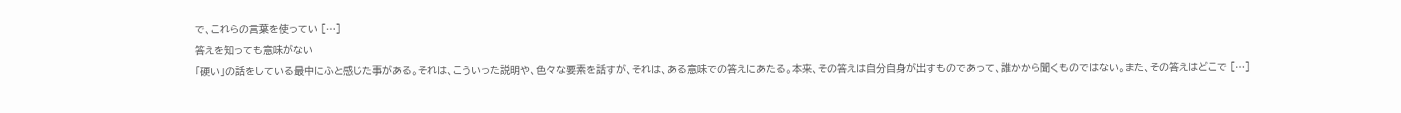で、これらの言葉を使ってい […]
答えを知っても意味がない
「硬い」の話をしている最中にふと感じた事がある。それは、こういった説明や、色々な要素を話すが、それは、ある意味での答えにあたる。本来、その答えは自分自身が出すものであって、誰かから聞くものではない。また、その答えはどこで […]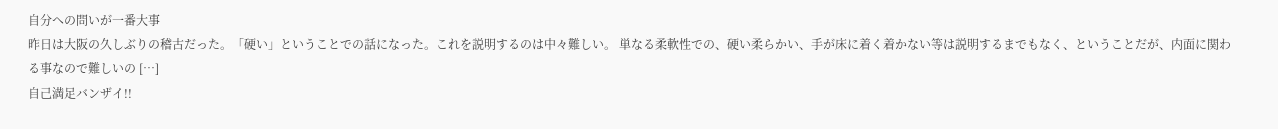自分への問いが一番大事
昨日は大阪の久しぶりの稽古だった。「硬い」ということでの話になった。これを説明するのは中々難しい。 単なる柔軟性での、硬い柔らかい、手が床に着く着かない等は説明するまでもなく、ということだが、内面に関わる事なので難しいの […]
自己満足バンザイ!!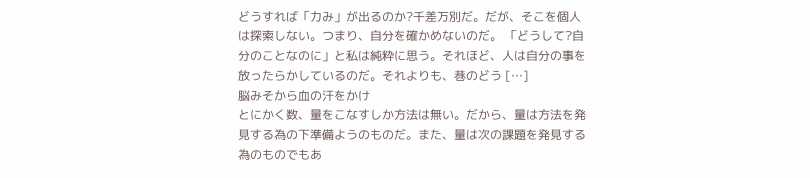どうすれば「力み」が出るのか?千差万別だ。だが、そこを個人は探索しない。つまり、自分を確かめないのだ。 「どうして?自分のことなのに」と私は純粋に思う。それほど、人は自分の事を放ったらかしているのだ。それよりも、巷のどう […]
脳みそから血の汗をかけ
とにかく数、量をこなすしか方法は無い。だから、量は方法を発見する為の下準備ようのものだ。また、量は次の課題を発見する為のものでもあ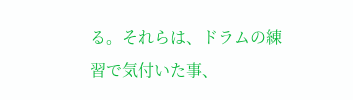る。それらは、ドラムの練習で気付いた事、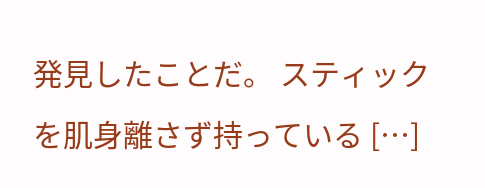発見したことだ。 スティックを肌身離さず持っている […]